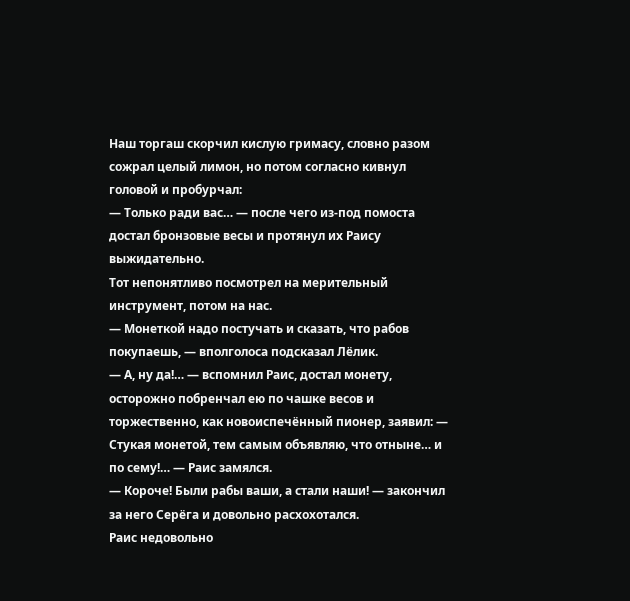Наш торгаш скорчил кислую гримасу, словно разом сожрал целый лимон, но потом согласно кивнул головой и пробурчал:
— Только ради вас… — после чего из-под помоста достал бронзовые весы и протянул их Раису выжидательно.
Тот непонятливо посмотрел на мерительный инструмент, потом на нас.
— Монеткой надо постучать и сказать, что рабов покупаешь, — вполголоса подсказал Лёлик.
— А, ну да!… — вспомнил Раис, достал монету, осторожно побренчал ею по чашке весов и торжественно, как новоиспечённый пионер, заявил: — Стукая монетой, тем самым объявляю, что отныне… и по сему!… — Раис замялся.
— Короче! Были рабы ваши, а стали наши! — закончил за него Серёга и довольно расхохотался.
Раис недовольно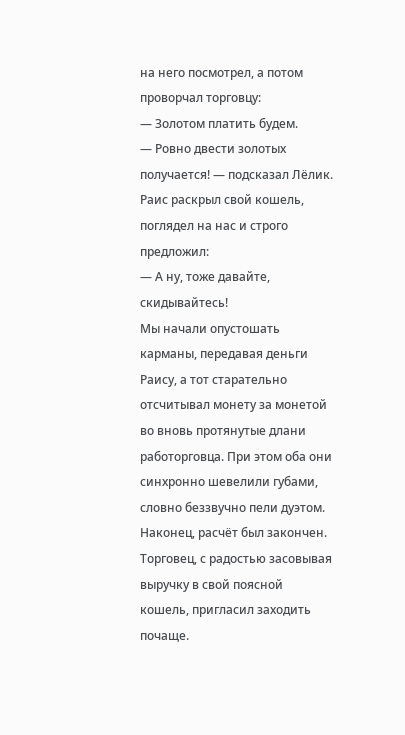на него посмотрел, а потом проворчал торговцу:
— Золотом платить будем.
— Ровно двести золотых получается! — подсказал Лёлик.
Раис раскрыл свой кошель, поглядел на нас и строго предложил:
— А ну, тоже давайте, скидывайтесь!
Мы начали опустошать карманы, передавая деньги Раису, а тот старательно отсчитывал монету за монетой во вновь протянутые длани работорговца. При этом оба они синхронно шевелили губами, словно беззвучно пели дуэтом.
Наконец, расчёт был закончен. Торговец, с радостью засовывая выручку в свой поясной кошель, пригласил заходить почаще.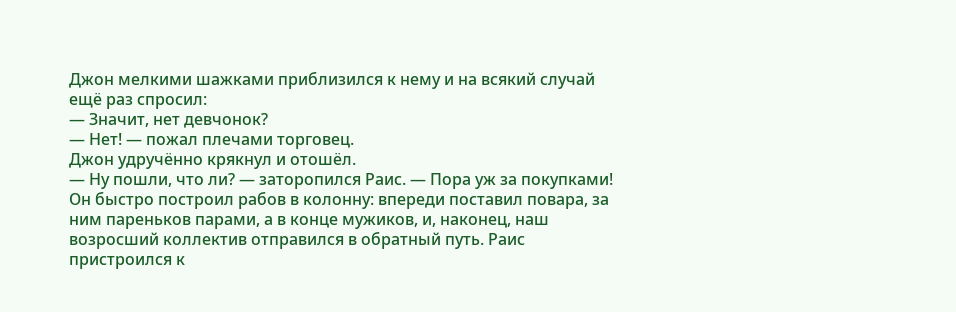Джон мелкими шажками приблизился к нему и на всякий случай ещё раз спросил:
— Значит, нет девчонок?
— Нет! — пожал плечами торговец.
Джон удручённо крякнул и отошёл.
— Ну пошли, что ли? — заторопился Раис. — Пора уж за покупками!
Он быстро построил рабов в колонну: впереди поставил повара, за ним пареньков парами, а в конце мужиков, и, наконец, наш возросший коллектив отправился в обратный путь. Раис пристроился к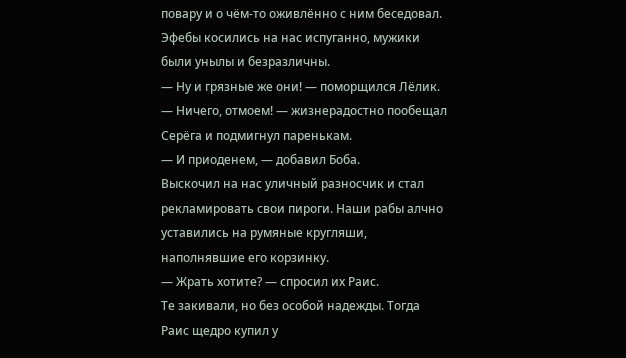повару и о чём-то оживлённо с ним беседовал. Эфебы косились на нас испуганно, мужики были унылы и безразличны.
— Ну и грязные же они! — поморщился Лёлик.
— Ничего, отмоем! — жизнерадостно пообещал Серёга и подмигнул паренькам.
— И приоденем, — добавил Боба.
Выскочил на нас уличный разносчик и стал рекламировать свои пироги. Наши рабы алчно уставились на румяные кругляши, наполнявшие его корзинку.
— Жрать хотите? — спросил их Раис.
Те закивали, но без особой надежды. Тогда Раис щедро купил у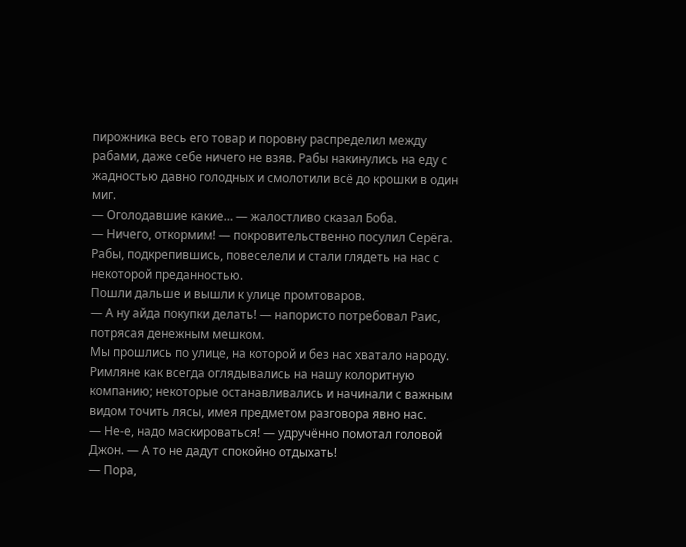пирожника весь его товар и поровну распределил между рабами, даже себе ничего не взяв. Рабы накинулись на еду с жадностью давно голодных и смолотили всё до крошки в один миг.
— Оголодавшие какие… — жалостливо сказал Боба.
— Ничего, откормим! — покровительственно посулил Серёга.
Рабы, подкрепившись, повеселели и стали глядеть на нас с некоторой преданностью.
Пошли дальше и вышли к улице промтоваров.
— А ну айда покупки делать! — напористо потребовал Раис, потрясая денежным мешком.
Мы прошлись по улице, на которой и без нас хватало народу. Римляне как всегда оглядывались на нашу колоритную компанию; некоторые останавливались и начинали с важным видом точить лясы, имея предметом разговора явно нас.
— Не-е, надо маскироваться! — удручённо помотал головой Джон. — А то не дадут спокойно отдыхать!
— Пора,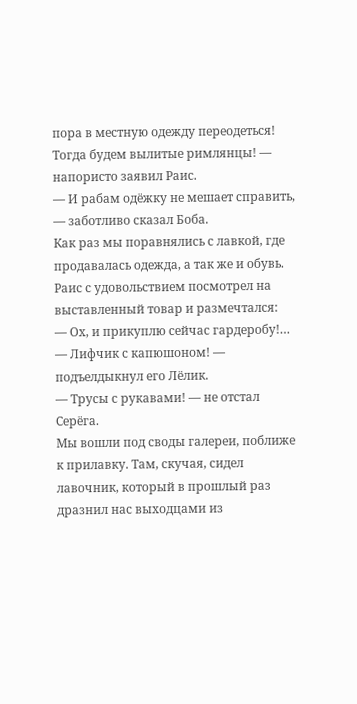пора в местную одежду переодеться! Тогда будем вылитые римлянцы! — напористо заявил Раис.
— И рабам одёжку не мешает справить, — заботливо сказал Боба.
Как раз мы поравнялись с лавкой, где продавалась одежда, а так же и обувь.
Раис с удовольствием посмотрел на выставленный товар и размечтался:
— Ох, и прикуплю сейчас гардеробу!…
— Лифчик с капюшоном! — подъелдыкнул его Лёлик.
— Трусы с рукавами! — не отстал Серёга.
Мы вошли под своды галереи, поближе к прилавку. Там, скучая, сидел лавочник, который в прошлый раз дразнил нас выходцами из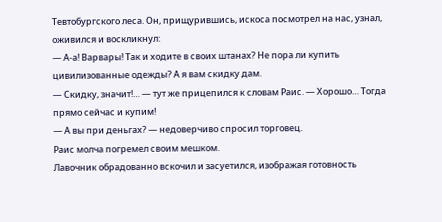Тевтобургского леса. Он, прищурившись, искоса посмотрел на нас, узнал, оживился и воскликнул:
— А-а! Варвары! Так и ходите в своих штанах? Не пора ли купить цивилизованные одежды? А я вам скидку дам.
— Скидку, значит!… — тут же прицепился к словам Раис. — Хорошо… Тогда прямо сейчас и купим!
— А вы при деньгах? — недоверчиво спросил торговец.
Раис молча погремел своим мешком.
Лавочник обрадованно вскочил и засуетился, изображая готовность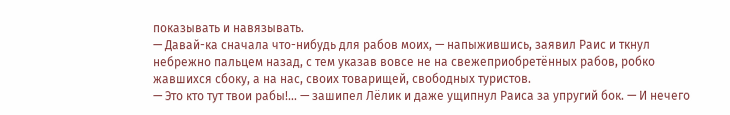показывать и навязывать.
— Давай-ка сначала что-нибудь для рабов моих, — напыжившись, заявил Раис и ткнул небрежно пальцем назад, с тем указав вовсе не на свежеприобретённых рабов, робко жавшихся сбоку, а на нас, своих товарищей, свободных туристов.
— Это кто тут твои рабы!… — зашипел Лёлик и даже ущипнул Раиса за упругий бок. — И нечего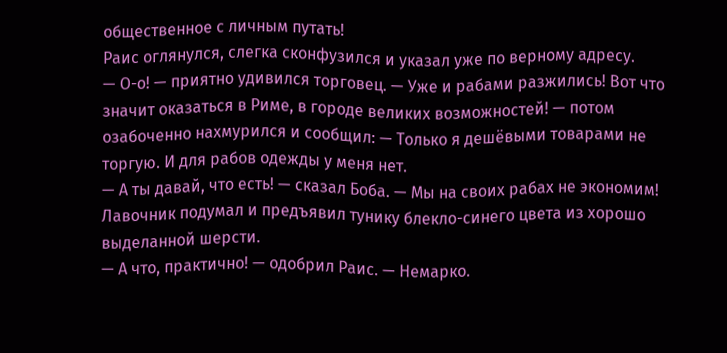общественное с личным путать!
Раис оглянулся, слегка сконфузился и указал уже по верному адресу.
— О-о! — приятно удивился торговец. — Уже и рабами разжились! Вот что значит оказаться в Риме, в городе великих возможностей! — потом озабоченно нахмурился и сообщил: — Только я дешёвыми товарами не торгую. И для рабов одежды у меня нет.
— А ты давай, что есть! — сказал Боба. — Мы на своих рабах не экономим!
Лавочник подумал и предъявил тунику блекло-синего цвета из хорошо выделанной шерсти.
— А что, практично! — одобрил Раис. — Немарко.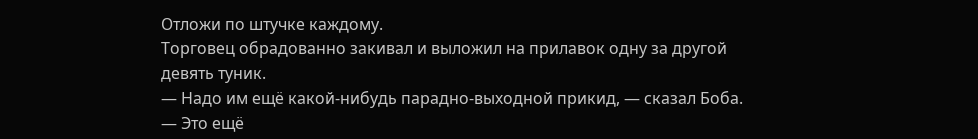Отложи по штучке каждому.
Торговец обрадованно закивал и выложил на прилавок одну за другой девять туник.
— Надо им ещё какой-нибудь парадно-выходной прикид, — сказал Боба.
— Это ещё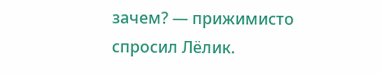зачем? — прижимисто спросил Лёлик.